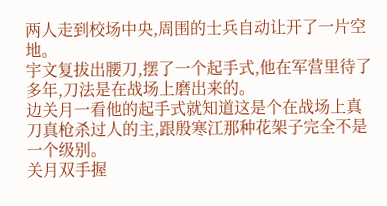两人走到校场中央,周围的士兵自动让开了一片空地。
宇文复拔出腰刀,摆了一个起手式,他在军营里待了多年,刀法是在战场上磨出来的。
边关月一看他的起手式就知道这是个在战场上真刀真枪杀过人的主,跟殷寒江那种花架子完全不是一个级别。
关月双手握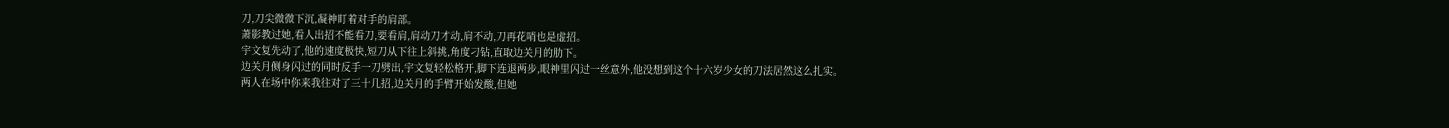刀,刀尖微微下沉,凝神盯着对手的肩部。
萧影教过她,看人出招不能看刀,要看肩,肩动刀才动,肩不动,刀再花哨也是虚招。
宇文复先动了,他的速度极快,短刀从下往上斜挑,角度刁钻,直取边关月的肋下。
边关月侧身闪过的同时反手一刀劈出,宇文复轻松格开,脚下连退两步,眼神里闪过一丝意外,他没想到这个十六岁少女的刀法居然这么扎实。
两人在场中你来我往对了三十几招,边关月的手臂开始发酸,但她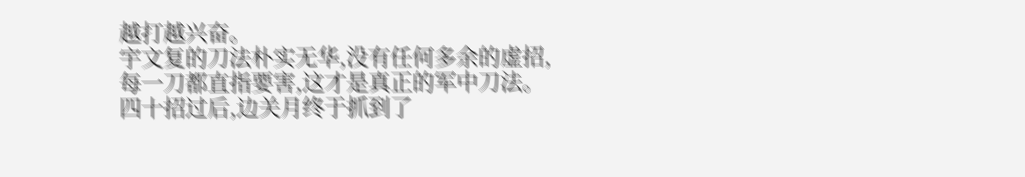越打越兴奋。
宇文复的刀法朴实无华,没有任何多余的虚招,每一刀都直指要害,这才是真正的军中刀法。
四十招过后,边关月终于抓到了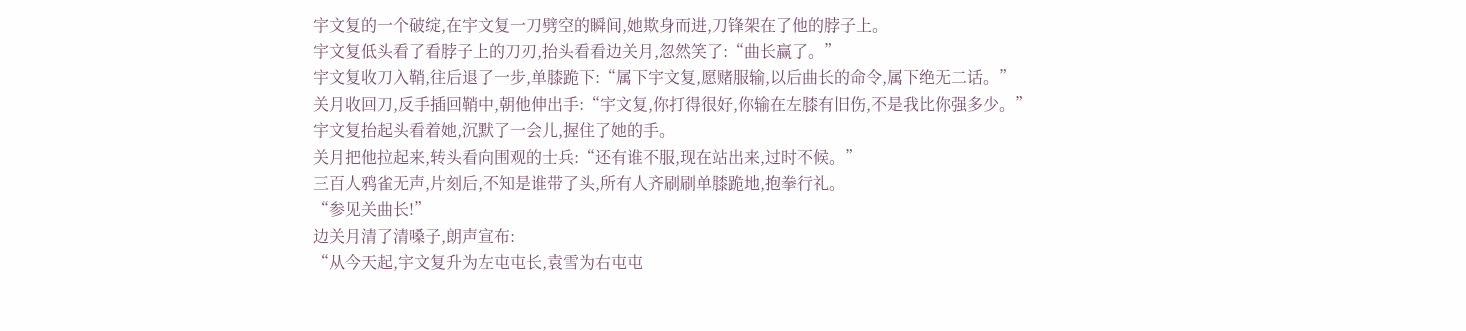宇文复的一个破绽,在宇文复一刀劈空的瞬间,她欺身而进,刀锋架在了他的脖子上。
宇文复低头看了看脖子上的刀刃,抬头看看边关月,忽然笑了:“曲长赢了。”
宇文复收刀入鞘,往后退了一步,单膝跪下:“属下宇文复,愿赌服输,以后曲长的命令,属下绝无二话。”
关月收回刀,反手插回鞘中,朝他伸出手:“宇文复,你打得很好,你输在左膝有旧伤,不是我比你强多少。”
宇文复抬起头看着她,沉默了一会儿,握住了她的手。
关月把他拉起来,转头看向围观的士兵:“还有谁不服,现在站出来,过时不候。”
三百人鸦雀无声,片刻后,不知是谁带了头,所有人齐刷刷单膝跪地,抱拳行礼。
“参见关曲长!”
边关月清了清嗓子,朗声宣布:
“从今天起,宇文复升为左屯屯长,袁雪为右屯屯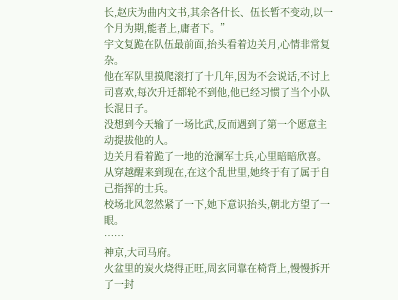长,赵庆为曲内文书,其余各什长、伍长暂不变动,以一个月为期,能者上,庸者下。”
宇文复跪在队伍最前面,抬头看着边关月,心情非常复杂。
他在军队里摸爬滚打了十几年,因为不会说话,不讨上司喜欢,每次升迁都轮不到他,他已经习惯了当个小队长混日子。
没想到今天输了一场比武,反而遇到了第一个愿意主动提拔他的人。
边关月看着跪了一地的沧澜军士兵,心里暗暗欣喜。
从穿越醒来到现在,在这个乱世里,她终于有了属于自己指挥的士兵。
校场北风忽然紧了一下,她下意识抬头,朝北方望了一眼。
……
神京,大司马府。
火盆里的炭火烧得正旺,周玄同靠在椅背上,慢慢拆开了一封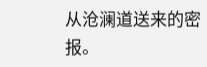从沧澜道送来的密报。